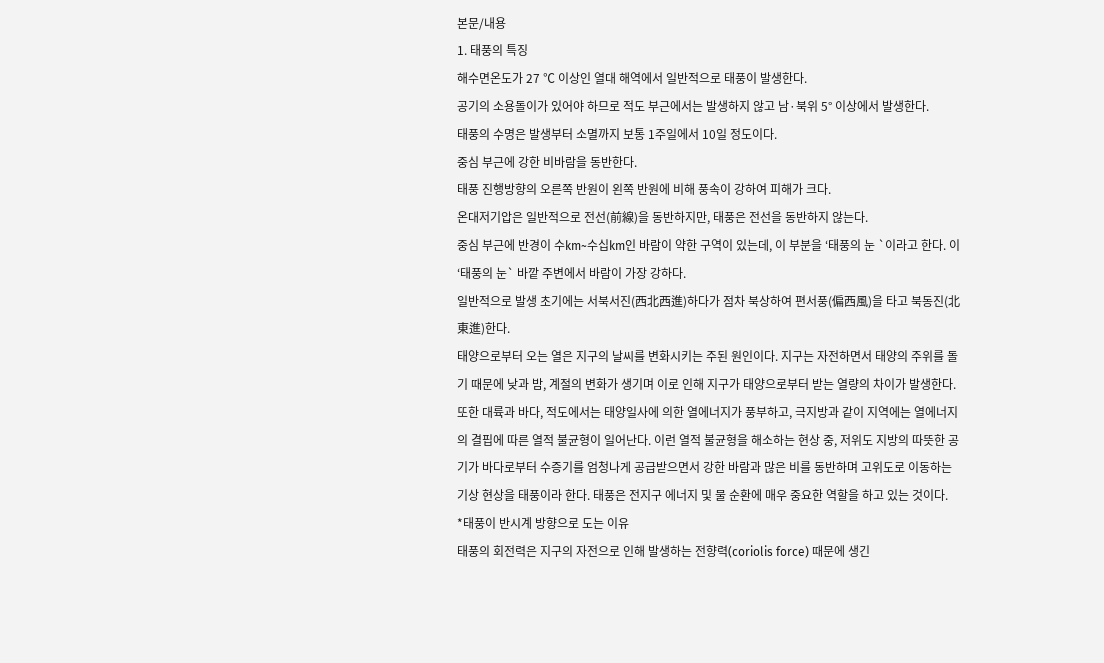본문/내용
1. 태풍의 특징
해수면온도가 27 ℃ 이상인 열대 해역에서 일반적으로 태풍이 발생한다.
공기의 소용돌이가 있어야 하므로 적도 부근에서는 발생하지 않고 남·북위 5° 이상에서 발생한다.
태풍의 수명은 발생부터 소멸까지 보통 1주일에서 10일 정도이다.
중심 부근에 강한 비바람을 동반한다.
태풍 진행방향의 오른쪽 반원이 왼쪽 반원에 비해 풍속이 강하여 피해가 크다.
온대저기압은 일반적으로 전선(前線)을 동반하지만, 태풍은 전선을 동반하지 않는다.
중심 부근에 반경이 수km~수십km인 바람이 약한 구역이 있는데, 이 부분을 ‘태풍의 눈 `이라고 한다. 이 ‘태풍의 눈` 바깥 주변에서 바람이 가장 강하다.
일반적으로 발생 초기에는 서북서진(西北西進)하다가 점차 북상하여 편서풍(偏西風)을 타고 북동진(北東進)한다.
태양으로부터 오는 열은 지구의 날씨를 변화시키는 주된 원인이다. 지구는 자전하면서 태양의 주위를 돌기 때문에 낮과 밤, 계절의 변화가 생기며 이로 인해 지구가 태양으로부터 받는 열량의 차이가 발생한다. 또한 대륙과 바다, 적도에서는 태양일사에 의한 열에너지가 풍부하고, 극지방과 같이 지역에는 열에너지의 결핍에 따른 열적 불균형이 일어난다. 이런 열적 불균형을 해소하는 현상 중, 저위도 지방의 따뜻한 공기가 바다로부터 수증기를 엄청나게 공급받으면서 강한 바람과 많은 비를 동반하며 고위도로 이동하는 기상 현상을 태풍이라 한다. 태풍은 전지구 에너지 및 물 순환에 매우 중요한 역할을 하고 있는 것이다.
*태풍이 반시계 방향으로 도는 이유
태풍의 회전력은 지구의 자전으로 인해 발생하는 전향력(coriolis force) 때문에 생긴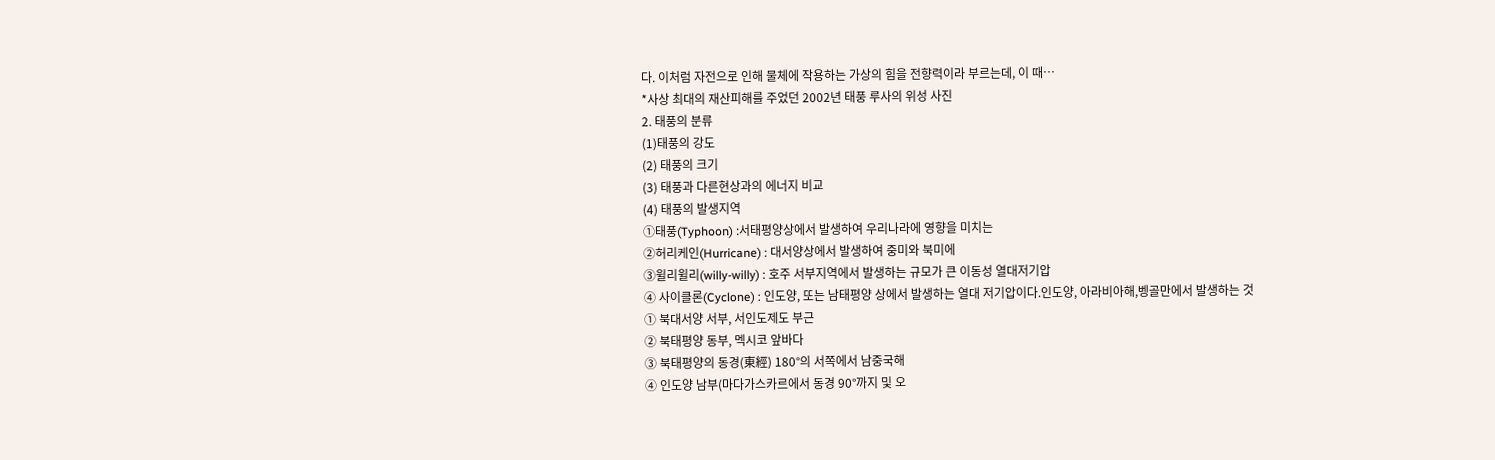다. 이처럼 자전으로 인해 물체에 작용하는 가상의 힘을 전향력이라 부르는데, 이 때…
*사상 최대의 재산피해를 주었던 2002년 태풍 루사의 위성 사진
2. 태풍의 분류
(1)태풍의 강도
(2) 태풍의 크기
(3) 태풍과 다른현상과의 에너지 비교
(4) 태풍의 발생지역
①태풍(Typhoon) :서태평양상에서 발생하여 우리나라에 영향을 미치는
②허리케인(Hurricane) : 대서양상에서 발생하여 중미와 북미에
③윌리윌리(willy-willy) : 호주 서부지역에서 발생하는 규모가 큰 이동성 열대저기압
④ 사이클론(Cyclone) : 인도양, 또는 남태평양 상에서 발생하는 열대 저기압이다.인도양, 아라비아해,벵골만에서 발생하는 것
① 북대서양 서부, 서인도제도 부근
② 북태평양 동부, 멕시코 앞바다
③ 북태평양의 동경(東經) 180°의 서쪽에서 남중국해
④ 인도양 남부(마다가스카르에서 동경 90°까지 및 오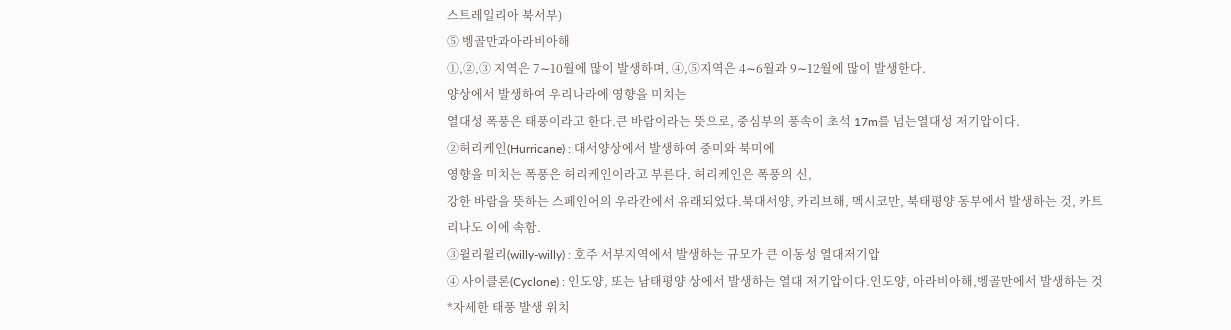스트레일리아 북서부)
⑤ 벵골만과아라비아해
①,②,③ 지역은 7∼10월에 많이 발생하며, ④,⑤지역은 4∼6월과 9∼12월에 많이 발생한다.
양상에서 발생하여 우리나라에 영향을 미치는
열대성 폭풍은 태풍이라고 한다.큰 바람이라는 뜻으로, 중심부의 풍속이 초석 17m를 넘는열대성 저기압이다.
②허리케인(Hurricane) : 대서양상에서 발생하여 중미와 북미에
영향을 미치는 폭풍은 허리케인이라고 부른다. 허리케인은 폭풍의 신,
강한 바람을 뜻하는 스페인어의 우라칸에서 유래되었다.북대서양, 카리브해, 멕시코만, 북태평양 동부에서 발생하는 것, 카트리나도 이에 속함.
③윌리윌리(willy-willy) : 호주 서부지역에서 발생하는 규모가 큰 이동성 열대저기압
④ 사이클론(Cyclone) : 인도양, 또는 남태평양 상에서 발생하는 열대 저기압이다.인도양, 아라비아해,벵골만에서 발생하는 것
*자세한 태풍 발생 위치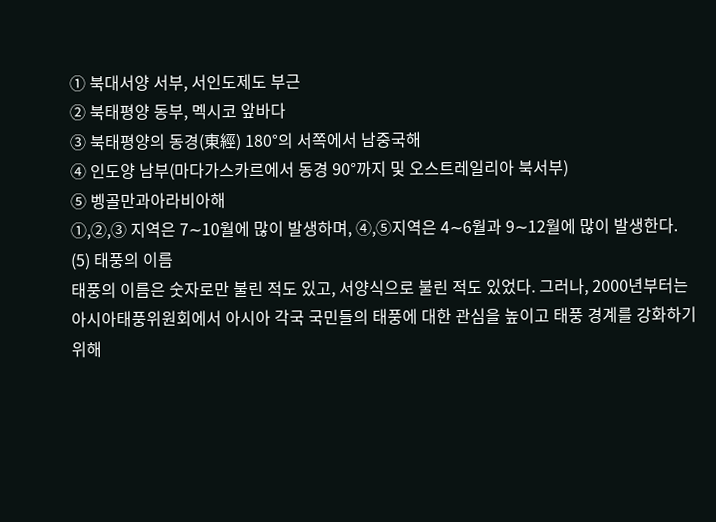① 북대서양 서부, 서인도제도 부근
② 북태평양 동부, 멕시코 앞바다
③ 북태평양의 동경(東經) 180°의 서쪽에서 남중국해
④ 인도양 남부(마다가스카르에서 동경 90°까지 및 오스트레일리아 북서부)
⑤ 벵골만과아라비아해
①,②,③ 지역은 7∼10월에 많이 발생하며, ④,⑤지역은 4∼6월과 9∼12월에 많이 발생한다.
(5) 태풍의 이름
태풍의 이름은 숫자로만 불린 적도 있고, 서양식으로 불린 적도 있었다. 그러나, 2000년부터는 아시아태풍위원회에서 아시아 각국 국민들의 태풍에 대한 관심을 높이고 태풍 경계를 강화하기 위해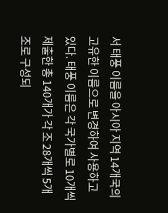서 태풍 이름을 아시아 지역 14개국의 고유한 이름으로 변경하여 사용하고 있다. 태풍 이름은 각 국가별로 10개씩 제출한 총 140개가 각 조 28개씩 5개조로 구성되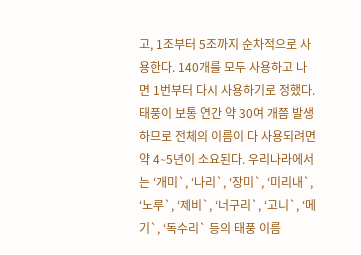고, 1조부터 5조까지 순차적으로 사용한다. 140개를 모두 사용하고 나면 1번부터 다시 사용하기로 정했다. 태풍이 보통 연간 약 30여 개쯤 발생하므로 전체의 이름이 다 사용되려면 약 4∼5년이 소요된다. 우리나라에서는 ‘개미`, ‘나리`, ‘장미`, ‘미리내`, ‘노루`, ‘제비`, ‘너구리`, ‘고니`, ‘메기`, ‘독수리` 등의 태풍 이름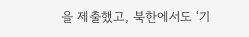을 제출했고, 북한에서도 ‘기